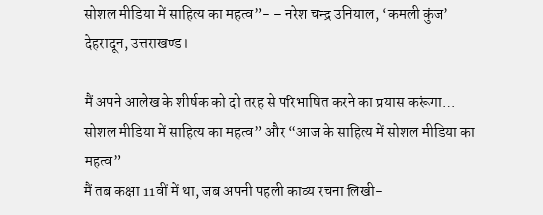सोशल मीडिया में साहित्य का महत्व”- – नरेश चन्द्र उनियाल, ‘कमली कुंज’ देहरादून, उत्तराखण्ड।

मैं अपने आलेख के शीर्षक को दो तरह से परिभाषित करने का प्रयास करूंगा… सोशल मीडिया में साहित्य का महत्व” और “आज के साहित्य में सोशल मीडिया का महत्व”
मैं तब कक्षा 11वीं में था, जब अपनी पहली काव्य रचना लिखी-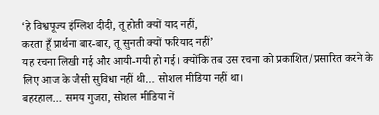‘हे विश्वपूज्य इंग्लिश दीदी, तू होती क्यों याद नहीं,
करता हूँ प्रार्थना बार-बार, तू सुनती क्यों फरियाद नहीं’
यह रचना लिखी गई और आयी-गयी हो गई। क्योंकि तब उस रचना को प्रकाशित/प्रसारित करने के लिए आज के जैसी सुविधा नहीं थी… सोशल मीडिया नहीं था।
बहरहाल… समय गुजरा, सोशल मीडिया नें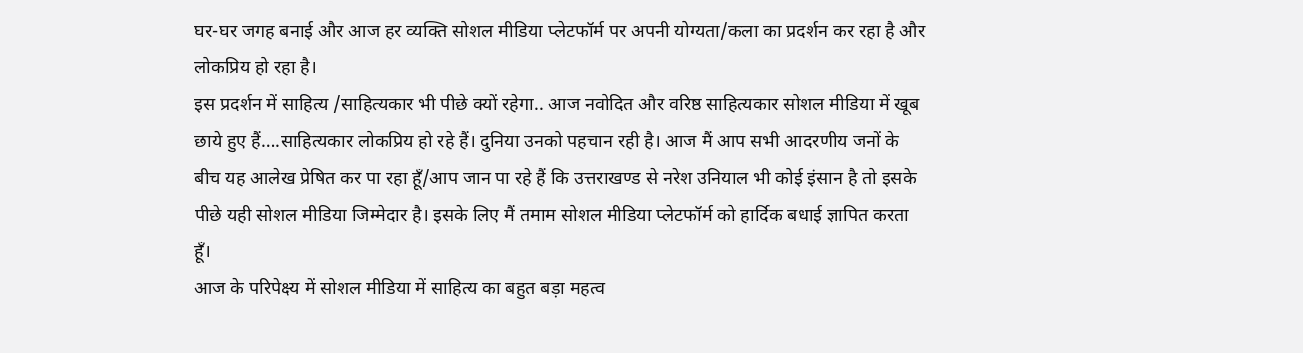घर-घर जगह बनाई और आज हर व्यक्ति सोशल मीडिया प्लेटफॉर्म पर अपनी योग्यता/कला का प्रदर्शन कर रहा है और लोकप्रिय हो रहा है।
इस प्रदर्शन में साहित्य /साहित्यकार भी पीछे क्यों रहेगा.. आज नवोदित और वरिष्ठ साहित्यकार सोशल मीडिया में खूब छाये हुए हैं….साहित्यकार लोकप्रिय हो रहे हैं। दुनिया उनको पहचान रही है। आज मैं आप सभी आदरणीय जनों के बीच यह आलेख प्रेषित कर पा रहा हूँ/आप जान पा रहे हैं कि उत्तराखण्ड से नरेश उनियाल भी कोई इंसान है तो इसके पीछे यही सोशल मीडिया जिम्मेदार है। इसके लिए मैं तमाम सोशल मीडिया प्लेटफॉर्म को हार्दिक बधाई ज्ञापित करता हूँ।
आज के परिपेक्ष्य में सोशल मीडिया में साहित्य का बहुत बड़ा महत्व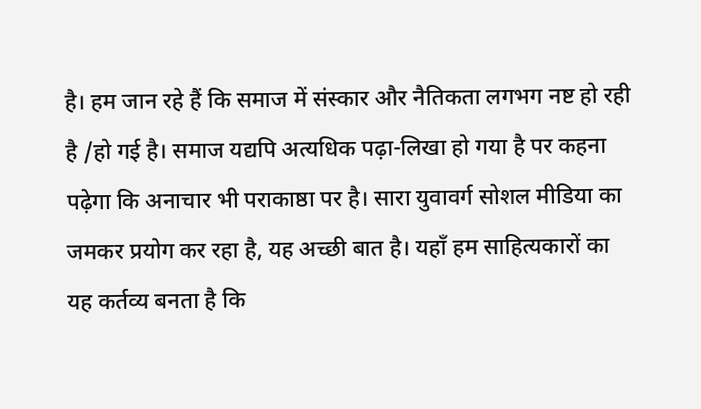है। हम जान रहे हैं कि समाज में संस्कार और नैतिकता लगभग नष्ट हो रही है /हो गई है। समाज यद्यपि अत्यधिक पढ़ा-लिखा हो गया है पर कहना पढ़ेगा कि अनाचार भी पराकाष्ठा पर है। सारा युवावर्ग सोशल मीडिया का जमकर प्रयोग कर रहा है, यह अच्छी बात है। यहाँ हम साहित्यकारों का यह कर्तव्य बनता है कि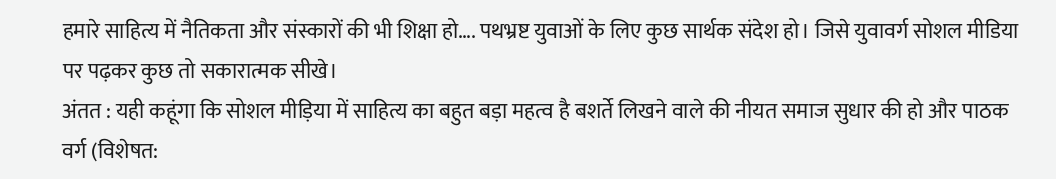हमारे साहित्य में नैतिकता और संस्कारों की भी शिक्षा हो…. पथभ्रष्ट युवाओं के लिए कुछ सार्थक संदेश हो। जिसे युवावर्ग सोशल मीडिया पर पढ़कर कुछ तो सकारात्मक सीखे।
अंतत : यही कहूंगा कि सोशल मीड़िया में साहित्य का बहुत बड़ा महत्व है बशर्ते लिखने वाले की नीयत समाज सुधार की हो और पाठक वर्ग (विशेषत: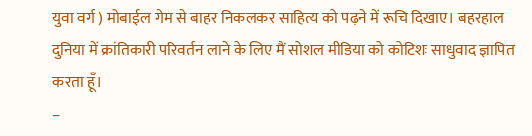युवा वर्ग ) मोबाईल गेम से बाहर निकलकर साहित्य को पढ़ने में रूचि दिखाए। बहरहाल दुनिया में क्रांतिकारी परिवर्तन लाने के लिए मैं सोशल मीडिया को कोटिशः साधुवाद ज्ञापित करता हूँ।
–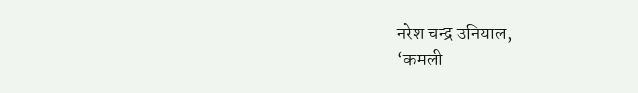नरेश चन्द्र उनियाल,
‘कमली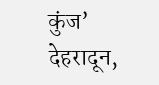कुंज’
देहरादून,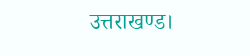उत्तराखण्ड।